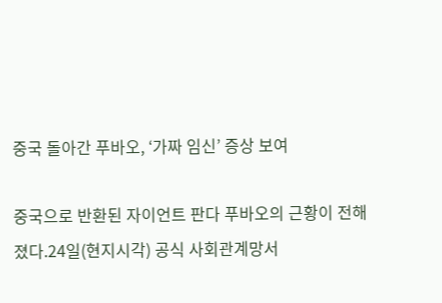중국 돌아간 푸바오, ‘가짜 임신’ 증상 보여

중국으로 반환된 자이언트 판다 푸바오의 근황이 전해졌다.24일(현지시각) 공식 사회관계망서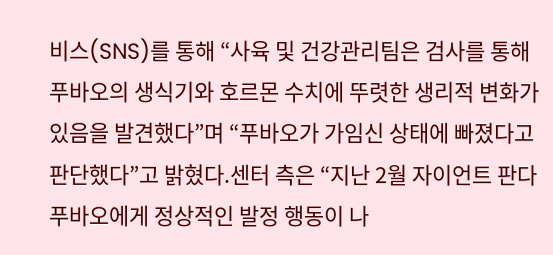비스(SNS)를 통해 “사육 및 건강관리팀은 검사를 통해 푸바오의 생식기와 호르몬 수치에 뚜렷한 생리적 변화가 있음을 발견했다”며 “푸바오가 가임신 상태에 빠졌다고 판단했다”고 밝혔다.센터 측은 “지난 2월 자이언트 판다 푸바오에게 정상적인 발정 행동이 나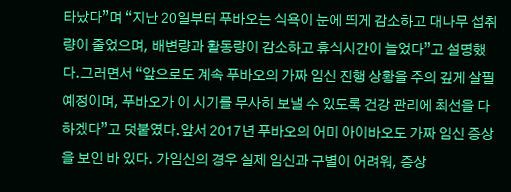타났다”며 “지난 20일부터 푸바오는 식욕이 눈에 띄게 감소하고 대나무 섭취량이 줄었으며, 배변량과 활동량이 감소하고 휴식시간이 늘었다”고 설명했다.그러면서 “앞으로도 계속 푸바오의 가짜 임신 진행 상황을 주의 깊게 살필 예정이며, 푸바오가 이 시기를 무사히 보낼 수 있도록 건강 관리에 최선을 다하겠다”고 덧붙였다.앞서 2017년 푸바오의 어미 아이바오도 가짜 임신 증상을 보인 바 있다. 가임신의 경우 실제 임신과 구별이 어려워, 증상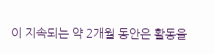이 지속되는 약 2개월 동안은 활동을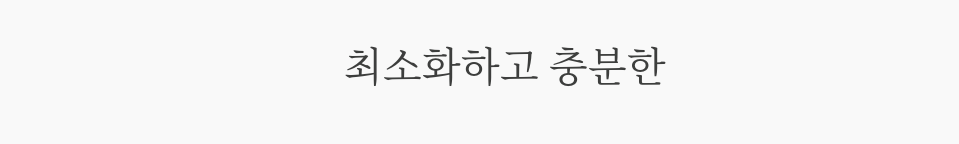최소화하고 충분한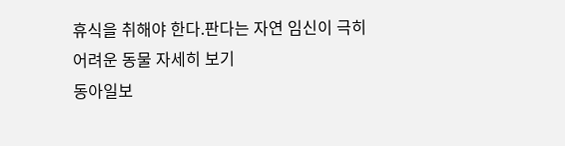휴식을 취해야 한다.판다는 자연 임신이 극히 어려운 동물 자세히 보기
동아일보